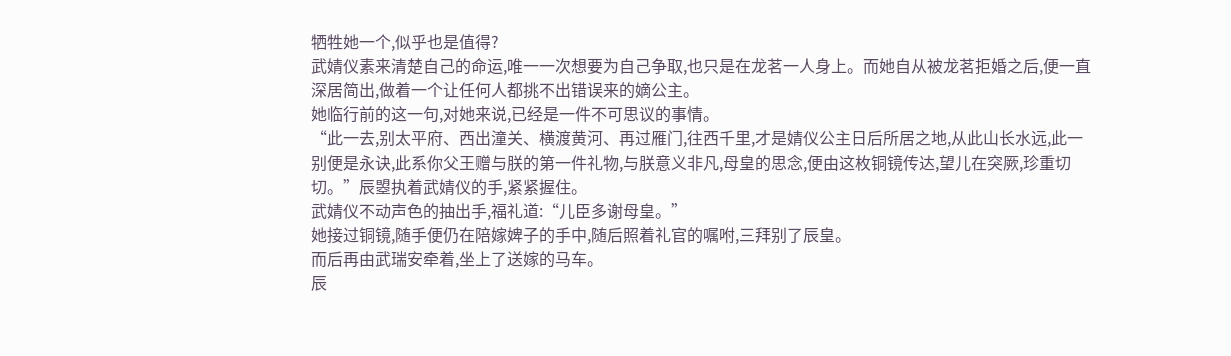牺牲她一个,似乎也是值得?
武婧仪素来清楚自己的命运,唯一一次想要为自己争取,也只是在龙茗一人身上。而她自从被龙茗拒婚之后,便一直深居简出,做着一个让任何人都挑不出错误来的嫡公主。
她临行前的这一句,对她来说,已经是一件不可思议的事情。
“此一去,别太平府、西出潼关、横渡黄河、再过雁门,往西千里,才是婧仪公主日后所居之地,从此山长水远,此一别便是永诀,此系你父王赠与朕的第一件礼物,与朕意义非凡,母皇的思念,便由这枚铜镜传达,望儿在突厥,珍重切切。”辰曌执着武婧仪的手,紧紧握住。
武婧仪不动声色的抽出手,福礼道:“儿臣多谢母皇。”
她接过铜镜,随手便仍在陪嫁婢子的手中,随后照着礼官的嘱咐,三拜别了辰皇。
而后再由武瑞安牵着,坐上了送嫁的马车。
辰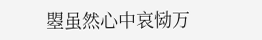曌虽然心中哀恸万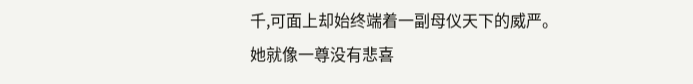千,可面上却始终端着一副母仪天下的威严。
她就像一尊没有悲喜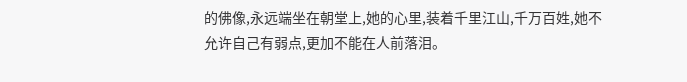的佛像,永远端坐在朝堂上,她的心里,装着千里江山,千万百姓,她不允许自己有弱点,更加不能在人前落泪。